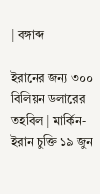| বঙ্গাব্দ

ইরানের জন্য ৩০০ বিলিয়ন ডলারের তহবিল | মার্কিন-ইরান চুক্তি ১৯ জুন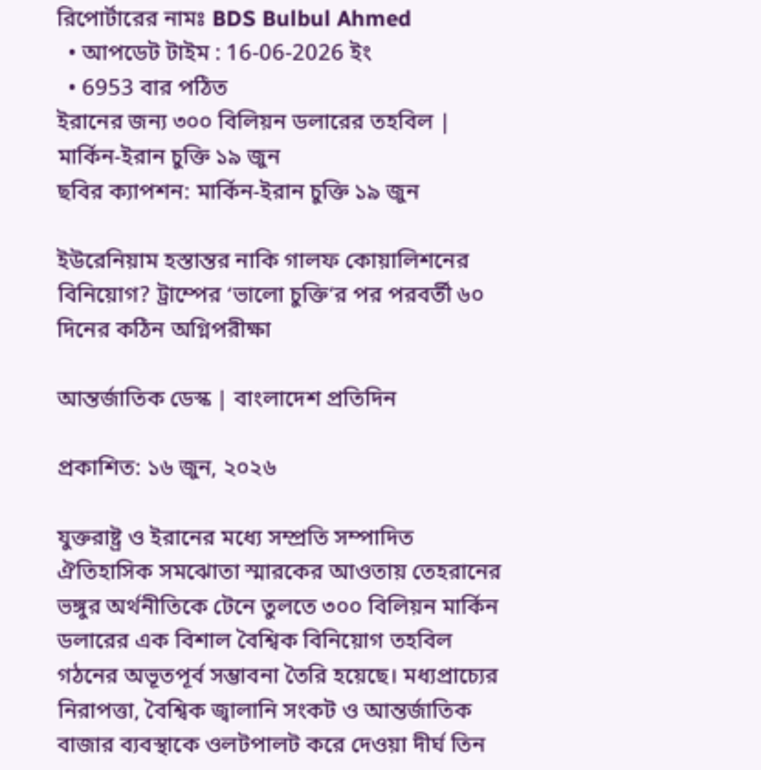রিপোর্টারের নামঃ BDS Bulbul Ahmed
  • আপডেট টাইম : 16-06-2026 ইং
  • 6953 বার পঠিত
ইরানের জন্য ৩০০ বিলিয়ন ডলারের তহবিল | মার্কিন-ইরান চুক্তি ১৯ জুন
ছবির ক্যাপশন: মার্কিন-ইরান চুক্তি ১৯ জুন

ইউরেনিয়াম হস্তান্তর নাকি গালফ কোয়ালিশনের বিনিয়োগ? ট্রাম্পের ‘ভালো চুক্তি’র পর পরবর্তী ৬০ দিনের কঠিন অগ্নিপরীক্ষা

আন্তর্জাতিক ডেস্ক | বাংলাদেশ প্রতিদিন

প্রকাশিত: ১৬ জুন, ২০২৬

যুক্তরাষ্ট্র ও ইরানের মধ্যে সম্প্রতি সম্পাদিত ঐতিহাসিক সমঝোতা স্মারকের আওতায় তেহরানের ভঙ্গুর অর্থনীতিকে টেনে তুলতে ৩০০ বিলিয়ন মার্কিন ডলারের এক বিশাল বৈশ্বিক বিনিয়োগ তহবিল গঠনের অভূতপূর্ব সম্ভাবনা তৈরি হয়েছে। মধ্যপ্রাচ্যের নিরাপত্তা, বৈশ্বিক জ্বালানি সংকট ও আন্তর্জাতিক বাজার ব্যবস্থাকে ওলটপালট করে দেওয়া দীর্ঘ তিন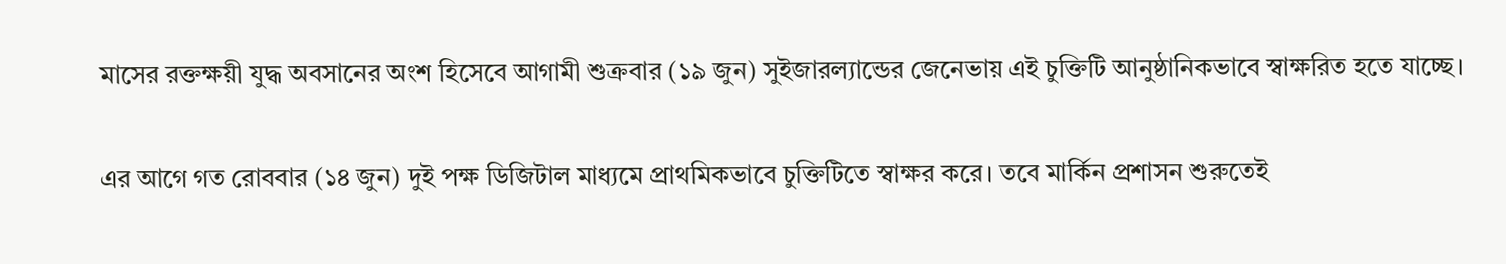মাসের রক্তক্ষয়ী যুদ্ধ অবসানের অংশ হিসেবে আগামী শুক্রবার (১৯ জুন) সুইজারল্যান্ডের জেনেভায় এই চুক্তিটি আনুষ্ঠানিকভাবে স্বাক্ষরিত হতে যাচ্ছে।

এর আগে গত রোববার (১৪ জুন) দুই পক্ষ ডিজিটাল মাধ্যমে প্রাথমিকভাবে চুক্তিটিতে স্বাক্ষর করে। তবে মার্কিন প্রশাসন শুরুতেই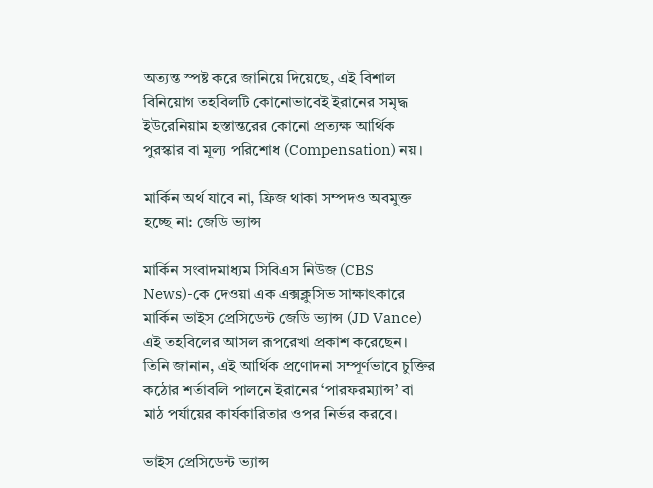অত্যন্ত স্পষ্ট করে জানিয়ে দিয়েছে, এই বিশাল বিনিয়োগ তহবিলটি কোনোভাবেই ইরানের সমৃদ্ধ ইউরেনিয়াম হস্তান্তরের কোনো প্রত্যক্ষ আর্থিক পুরস্কার বা মূল্য পরিশোধ (Compensation) নয়।

মার্কিন অর্থ যাবে না, ফ্রিজ থাকা সম্পদও অবমুক্ত হচ্ছে না: জেডি ভ্যান্স

মার্কিন সংবাদমাধ্যম সিবিএস নিউজ (CBS News)-কে দেওয়া এক এক্সক্লুসিভ সাক্ষাৎকারে মার্কিন ভাইস প্রেসিডেন্ট জেডি ভ্যান্স (JD Vance) এই তহবিলের আসল রূপরেখা প্রকাশ করেছেন। তিনি জানান, এই আর্থিক প্রণোদনা সম্পূর্ণভাবে চুক্তির কঠোর শর্তাবলি পালনে ইরানের ‘পারফরম্যান্স’ বা মাঠ পর্যায়ের কার্যকারিতার ওপর নির্ভর করবে।

ভাইস প্রেসিডেন্ট ভ্যান্স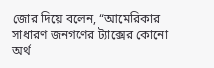জোর দিয়ে বলেন, “আমেরিকার সাধারণ জনগণের ট্যাক্সের কোনো অর্থ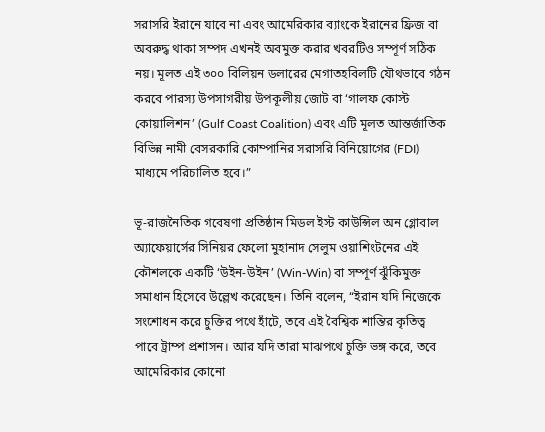সরাসরি ইরানে যাবে না এবং আমেরিকার ব্যাংকে ইরানের ফ্রিজ বা অবরুদ্ধ থাকা সম্পদ এখনই অবমুক্ত করার খবরটিও সম্পূর্ণ সঠিক নয়। মূলত এই ৩০০ বিলিয়ন ডলারের মেগাতহবিলটি যৌথভাবে গঠন করবে পারস্য উপসাগরীয় উপকূলীয় জোট বা ‘গালফ কোস্ট কোয়ালিশন’ (Gulf Coast Coalition) এবং এটি মূলত আন্তর্জাতিক বিভিন্ন নামী বেসরকারি কোম্পানির সরাসরি বিনিয়োগের (FDI) মাধ্যমে পরিচালিত হবে।”

ভূ-রাজনৈতিক গবেষণা প্রতিষ্ঠান মিডল ইস্ট কাউন্সিল অন গ্লোবাল অ্যাফেয়ার্সের সিনিয়র ফেলো মুহানাদ সেলুম ওয়াশিংটনের এই কৌশলকে একটি ‘উইন-উইন’ (Win-Win) বা সম্পূর্ণ ঝুঁকিমুক্ত সমাধান হিসেবে উল্লেখ করেছেন। তিনি বলেন, “ইরান যদি নিজেকে সংশোধন করে চুক্তির পথে হাঁটে, তবে এই বৈশ্বিক শান্তির কৃতিত্ব পাবে ট্রাম্প প্রশাসন। আর যদি তারা মাঝপথে চুক্তি ভঙ্গ করে, তবে আমেরিকার কোনো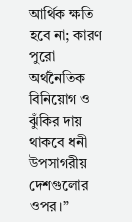আর্থিক ক্ষতি হবে না; কারণ পুরো অর্থনৈতিক বিনিয়োগ ও ঝুঁকির দায় থাকবে ধনী উপসাগরীয় দেশগুলোর ওপর।”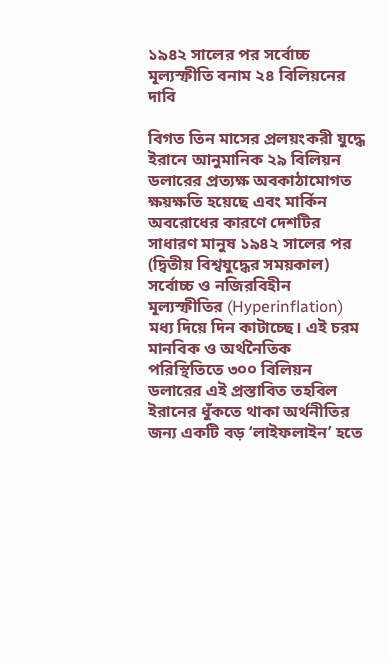১৯৪২ সালের পর সর্বোচ্চ মূল্যস্ফীতি বনাম ২৪ বিলিয়নের দাবি

বিগত তিন মাসের প্রলয়ংকরী যুদ্ধে ইরানে আনুমানিক ২৯ বিলিয়ন ডলারের প্রত্যক্ষ অবকাঠামোগত ক্ষয়ক্ষতি হয়েছে এবং মার্কিন অবরোধের কারণে দেশটির সাধারণ মানুষ ১৯৪২ সালের পর (দ্বিতীয় বিশ্বযুদ্ধের সময়কাল) সর্বোচ্চ ও নজিরবিহীন মূল্যস্ফীতির (Hyperinflation) মধ্য দিয়ে দিন কাটাচ্ছে। এই চরম মানবিক ও অর্থনৈতিক পরিস্থিতিতে ৩০০ বিলিয়ন ডলারের এই প্রস্তাবিত তহবিল ইরানের ধুঁকতে থাকা অর্থনীতির জন্য একটি বড় ‘লাইফলাইন’ হতে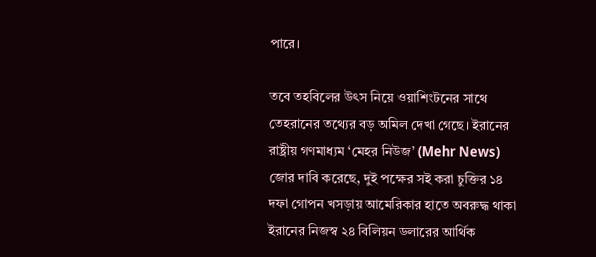পারে।

তবে তহবিলের উৎস নিয়ে ওয়াশিংটনের সাথে তেহরানের তথ্যের বড় অমিল দেখা গেছে। ইরানের রাষ্ট্রীয় গণমাধ্যম ‘মেহর নিউজ’ (Mehr News) জোর দাবি করেছে, দুই পক্ষের সই করা চুক্তির ১৪ দফা গোপন খসড়ায় আমেরিকার হাতে অবরুদ্ধ থাকা ইরানের নিজস্ব ২৪ বিলিয়ন ডলারের আর্থিক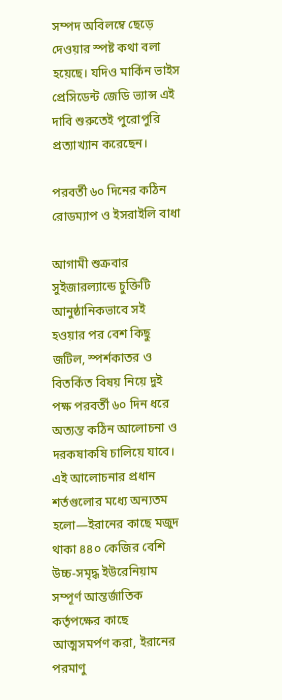সম্পদ অবিলম্বে ছেড়ে দেওয়ার স্পষ্ট কথা বলা হয়েছে। যদিও মার্কিন ভাইস প্রেসিডেন্ট জেডি ভ্যান্স এই দাবি শুরুতেই পুরোপুরি প্রত্যাখ্যান করেছেন।

পরবর্তী ৬০ দিনের কঠিন রোডম্যাপ ও ইসরাইলি বাধা

আগামী শুক্রবার সুইজারল্যান্ডে চুক্তিটি আনুষ্ঠানিকভাবে সই হওয়ার পর বেশ কিছু জটিল, স্পর্শকাতর ও বিতর্কিত বিষয় নিয়ে দুই পক্ষ পরবর্তী ৬০ দিন ধরে অত্যন্ত কঠিন আলোচনা ও দরকষাকষি চালিয়ে যাবে। এই আলোচনার প্রধান শর্তগুলোর মধ্যে অন্যতম হলো—ইরানের কাছে মজুদ থাকা ৪৪০ কেজির বেশি উচ্চ-সমৃদ্ধ ইউরেনিয়াম সম্পূর্ণ আন্তর্জাতিক কর্তৃপক্ষের কাছে আত্মসমর্পণ করা, ইরানের পরমাণু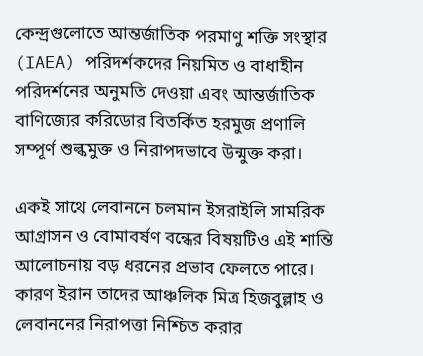কেন্দ্রগুলোতে আন্তর্জাতিক পরমাণু শক্তি সংস্থার (IAEA) পরিদর্শকদের নিয়মিত ও বাধাহীন পরিদর্শনের অনুমতি দেওয়া এবং আন্তর্জাতিক বাণিজ্যের করিডোর বিতর্কিত হরমুজ প্রণালি সম্পূর্ণ শুল্কমুক্ত ও নিরাপদভাবে উন্মুক্ত করা।

একই সাথে লেবাননে চলমান ইসরাইলি সামরিক আগ্রাসন ও বোমাবর্ষণ বন্ধের বিষয়টিও এই শান্তি আলোচনায় বড় ধরনের প্রভাব ফেলতে পারে। কারণ ইরান তাদের আঞ্চলিক মিত্র হিজবুল্লাহ ও লেবাননের নিরাপত্তা নিশ্চিত করার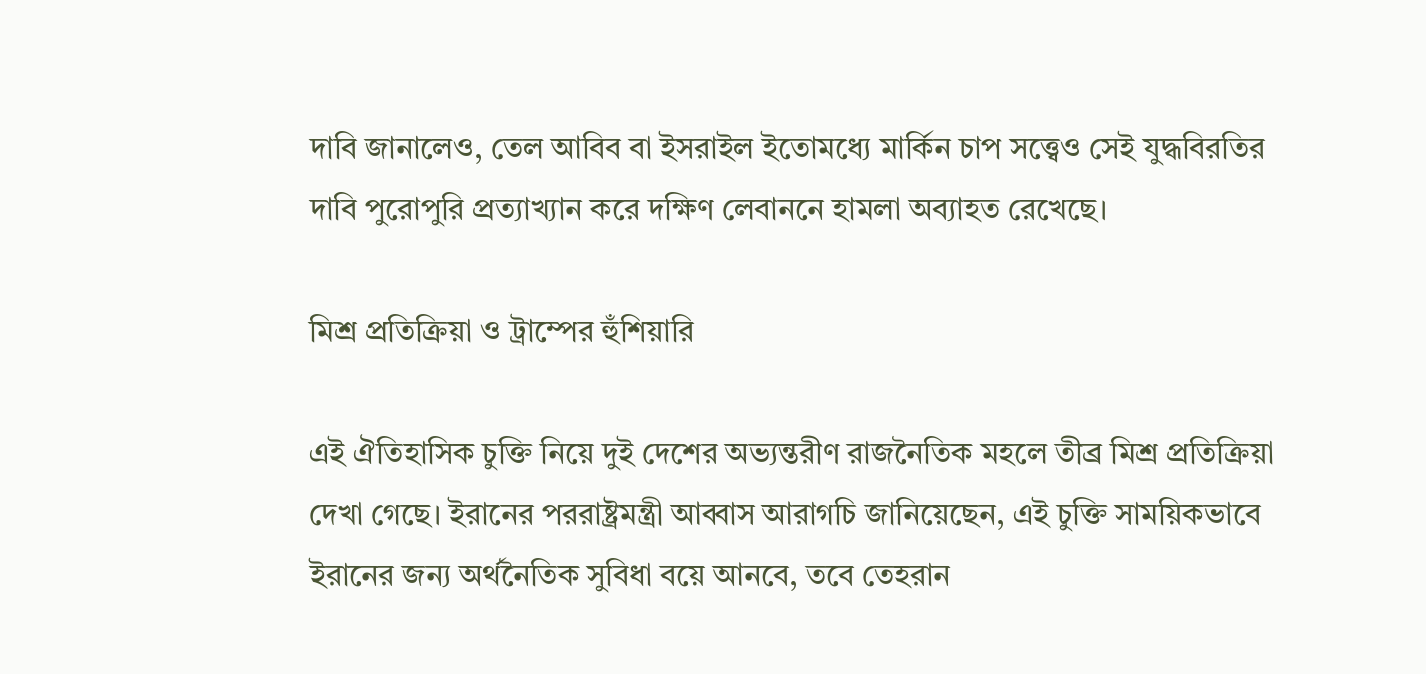দাবি জানালেও, তেল আবিব বা ইসরাইল ইতোমধ্যে মার্কিন চাপ সত্ত্বেও সেই যুদ্ধবিরতির দাবি পুরোপুরি প্রত্যাখ্যান করে দক্ষিণ লেবাননে হামলা অব্যাহত রেখেছে।

মিশ্র প্রতিক্রিয়া ও ট্রাম্পের হুঁশিয়ারি

এই ঐতিহাসিক চুক্তি নিয়ে দুই দেশের অভ্যন্তরীণ রাজনৈতিক মহলে তীব্র মিশ্র প্রতিক্রিয়া দেখা গেছে। ইরানের পররাষ্ট্রমন্ত্রী আব্বাস আরাগচি জানিয়েছেন, এই চুক্তি সাময়িকভাবে ইরানের জন্য অর্থনৈতিক সুবিধা বয়ে আনবে, তবে তেহরান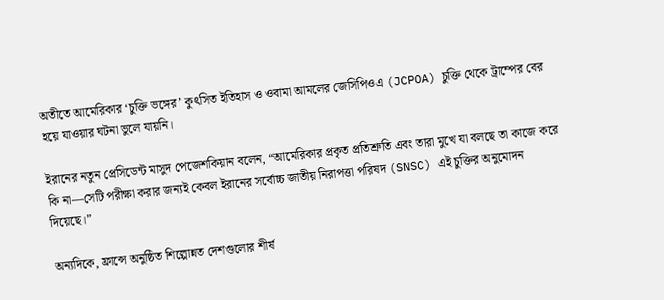অতীতে আমেরিকার ‘চুক্তি ভঙ্গের’ কুৎসিত ইতিহাস ও ওবামা আমলের জেসিপিওএ (JCPOA) চুক্তি থেকে ট্রাম্পের বের হয়ে যাওয়ার ঘটনা ভুলে যায়নি।

ইরানের নতুন প্রেসিডেন্ট মাসুদ পেজেশকিয়ান বলেন, “আমেরিকার প্রকৃত প্রতিশ্রুতি এবং তারা মুখে যা বলছে তা কাজে করে কি না—সেটি পরীক্ষা করার জন্যই কেবল ইরানের সর্বোচ্চ জাতীয় নিরাপত্তা পরিষদ (SNSC) এই চুক্তির অনুমোদন দিয়েছে।”

অন্যদিকে, ফ্রান্সে অনুষ্ঠিত শিল্পোন্নত দেশগুলোর শীর্ষ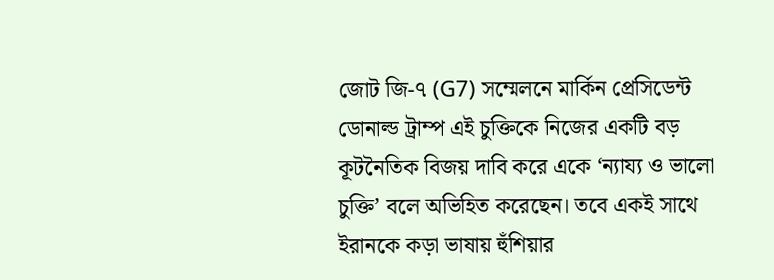জোট জি-৭ (G7) সম্মেলনে মার্কিন প্রেসিডেন্ট ডোনাল্ড ট্রাম্প এই চুক্তিকে নিজের একটি বড় কূটনৈতিক বিজয় দাবি করে একে ‘ন্যায্য ও ভালো চুক্তি’ বলে অভিহিত করেছেন। তবে একই সাথে ইরানকে কড়া ভাষায় হুঁশিয়ার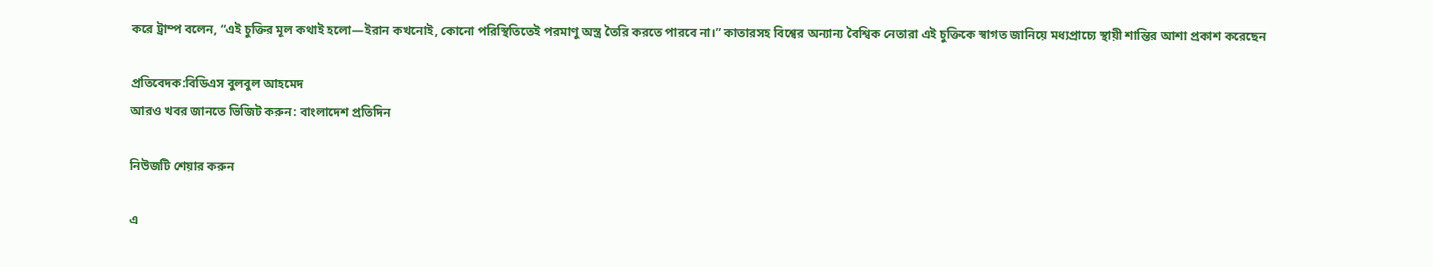করে ট্রাম্প বলেন, “এই চুক্তির মূল কথাই হলো—ইরান কখনোই, কোনো পরিস্থিতিতেই পরমাণু অস্ত্র তৈরি করতে পারবে না।” কাতারসহ বিশ্বের অন্যান্য বৈশ্বিক নেতারা এই চুক্তিকে স্বাগত জানিয়ে মধ্যপ্রাচ্যে স্থায়ী শান্তির আশা প্রকাশ করেছেন

প্রতিবেদক:বিডিএস বুলবুল আহমেদ
আরও খবর জানতে ভিজিট করুন: বাংলাদেশ প্রতিদিন

নিউজটি শেয়ার করুন

এ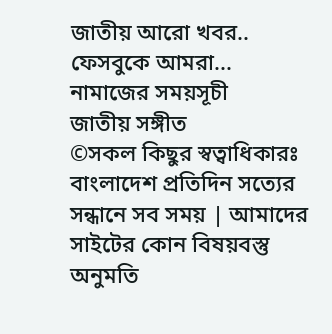জাতীয় আরো খবর..
ফেসবুকে আমরা...
নামাজের সময়সূচী
জাতীয় সঙ্গীত
©সকল কিছুর স্বত্বাধিকারঃ বাংলাদেশ প্রতিদিন সত্যের সন্ধানে সব সময় | আমাদের সাইটের কোন বিষয়বস্তু অনুমতি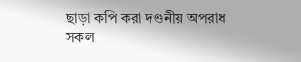ছাড়া কপি করা দণ্ডনীয় অপরাধ
সকল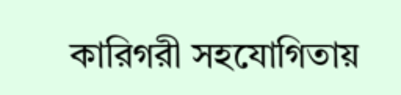কারিগরী সহযোগিতায়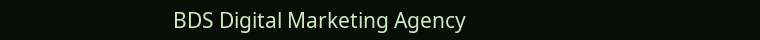BDS Digital Marketing Agency